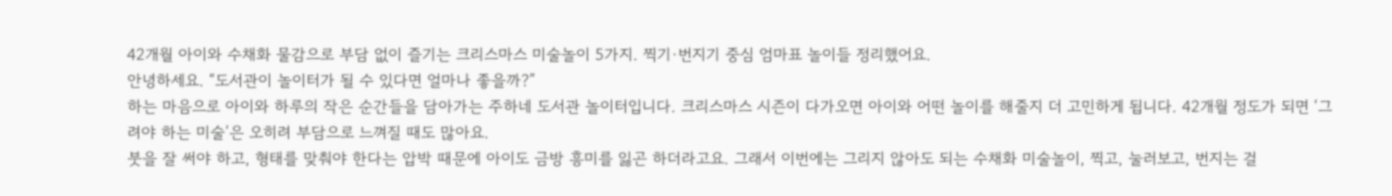42개월 아이와 수채화 물감으로 부담 없이 즐기는 크리스마스 미술놀이 5가지. 찍기·번지기 중심 엄마표 놀이들 정리했어요.
안녕하세요. “도서관이 놀이터가 될 수 있다면 얼마나 좋을까?”
하는 마음으로 아이와 하루의 작은 순간들을 담아가는 주하네 도서관 놀이터입니다. 크리스마스 시즌이 다가오면 아이와 어떤 놀이를 해줄지 더 고민하게 됩니다. 42개월 정도가 되면 ‘그려야 하는 미술’은 오히려 부담으로 느껴질 때도 많아요.
붓을 잘 써야 하고, 형태를 맞춰야 한다는 압박 때문에 아이도 금방 흥미를 잃곤 하더라고요. 그래서 이번에는 그리지 않아도 되는 수채화 미술놀이, 찍고, 눌러보고, 번지는 걸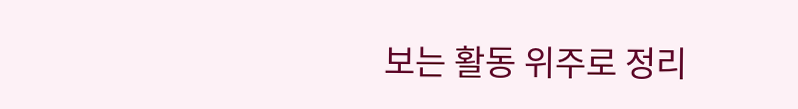보는 활동 위주로 정리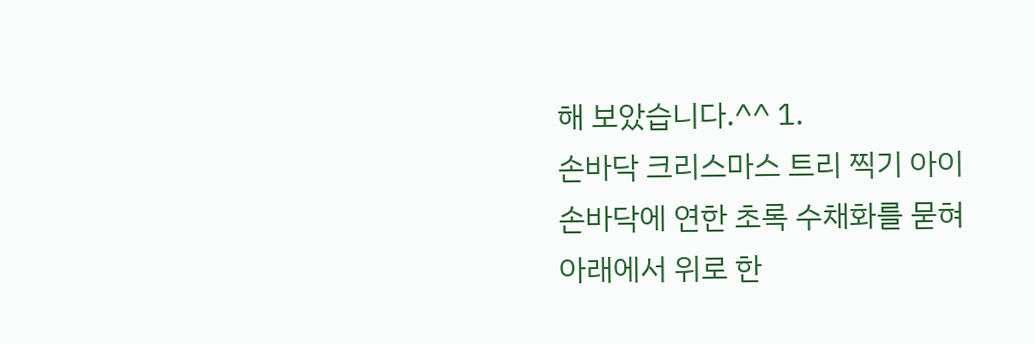해 보았습니다.^^ 1.
손바닥 크리스마스 트리 찍기 아이 손바닥에 연한 초록 수채화를 묻혀 아래에서 위로 한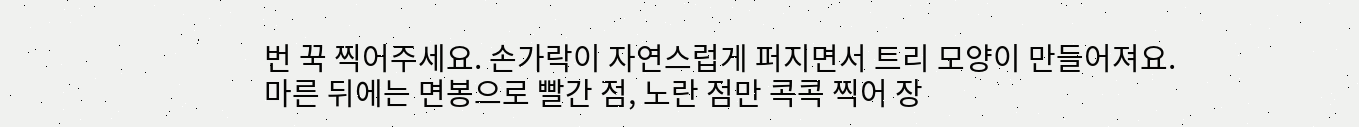번 꾹 찍어주세요. 손가락이 자연스럽게 퍼지면서 트리 모양이 만들어져요.
마른 뒤에는 면봉으로 빨간 점, 노란 점만 콕콕 찍어 장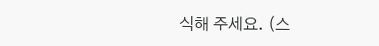식해 주세요. (스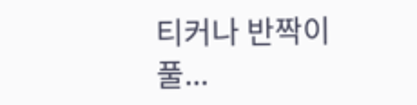티커나 반짝이풀...